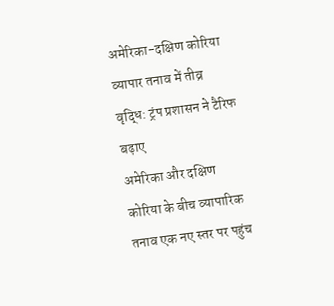अमेरिका-दक्षिण कोरिया व्यापार तनाव में तीव्र वृद्धि: ट्रंप प्रशासन ने टैरिफ बढ़ाए
अमेरिका और दक्षिण कोरिया के बीच व्यापारिक तनाव एक नए स्तर पर पहुंच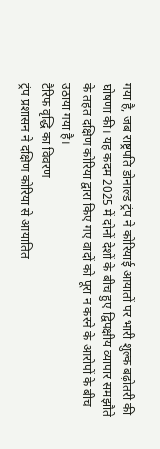गया है, जब राष्ट्रपति डोनाल्ड ट्रंप ने कोरियाई आयातों पर भारी शुल्क बढ़ोतरी की घोषणा की। यह कदम 2025 में दोनों देशों के बीच हुए द्विपक्षीय व्यापार समझौते के तहत दक्षिण कोरिया द्वारा किए गए वादों को पूरा न करने के आरोपों के बीच उठाया गया है।
टैरिफ वृद्धि का विवरण
ट्रंप प्रशासन ने दक्षिण कोरिया से आयातित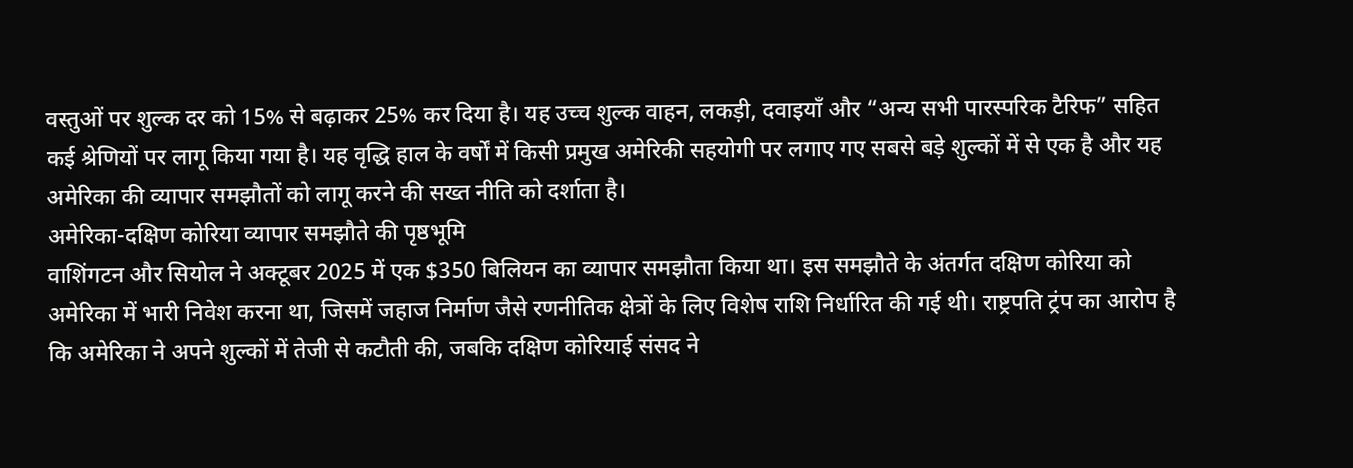वस्तुओं पर शुल्क दर को 15% से बढ़ाकर 25% कर दिया है। यह उच्च शुल्क वाहन, लकड़ी, दवाइयाँ और “अन्य सभी पारस्परिक टैरिफ” सहित कई श्रेणियों पर लागू किया गया है। यह वृद्धि हाल के वर्षों में किसी प्रमुख अमेरिकी सहयोगी पर लगाए गए सबसे बड़े शुल्कों में से एक है और यह अमेरिका की व्यापार समझौतों को लागू करने की सख्त नीति को दर्शाता है।
अमेरिका-दक्षिण कोरिया व्यापार समझौते की पृष्ठभूमि
वाशिंगटन और सियोल ने अक्टूबर 2025 में एक $350 बिलियन का व्यापार समझौता किया था। इस समझौते के अंतर्गत दक्षिण कोरिया को अमेरिका में भारी निवेश करना था, जिसमें जहाज निर्माण जैसे रणनीतिक क्षेत्रों के लिए विशेष राशि निर्धारित की गई थी। राष्ट्रपति ट्रंप का आरोप है कि अमेरिका ने अपने शुल्कों में तेजी से कटौती की, जबकि दक्षिण कोरियाई संसद ने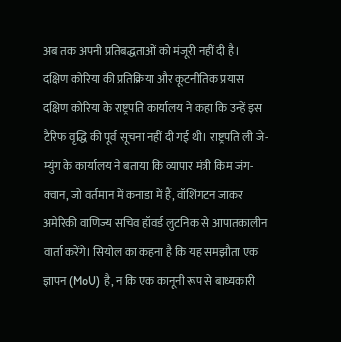अब तक अपनी प्रतिबद्धताओं को मंजूरी नहीं दी है।
दक्षिण कोरिया की प्रतिक्रिया और कूटनीतिक प्रयास
दक्षिण कोरिया के राष्ट्रपति कार्यालय ने कहा कि उन्हें इस टैरिफ वृद्धि की पूर्व सूचना नहीं दी गई थी। राष्ट्रपति ली जे-म्युंग के कार्यालय ने बताया कि व्यापार मंत्री किम जंग-क्वान, जो वर्तमान में कनाडा में हैं, वॉशिंगटन जाकर अमेरिकी वाणिज्य सचिव हॉवर्ड लुटनिक से आपातकालीन वार्ता करेंगे। सियोल का कहना है कि यह समझौता एक ज्ञापन (MoU) है, न कि एक कानूनी रूप से बाध्यकारी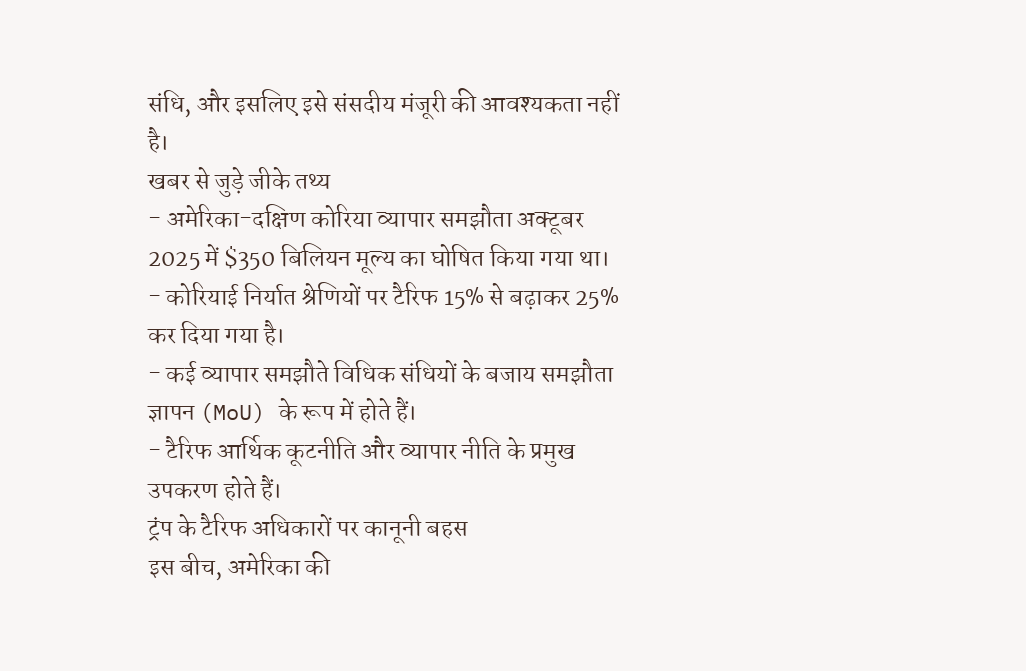संधि, और इसलिए इसे संसदीय मंजूरी की आवश्यकता नहीं है।
खबर से जुड़े जीके तथ्य
- अमेरिका-दक्षिण कोरिया व्यापार समझौता अक्टूबर 2025 में $350 बिलियन मूल्य का घोषित किया गया था।
- कोरियाई निर्यात श्रेणियों पर टैरिफ 15% से बढ़ाकर 25% कर दिया गया है।
- कई व्यापार समझौते विधिक संधियों के बजाय समझौता ज्ञापन (MoU) के रूप में होते हैं।
- टैरिफ आर्थिक कूटनीति और व्यापार नीति के प्रमुख उपकरण होते हैं।
ट्रंप के टैरिफ अधिकारों पर कानूनी बहस
इस बीच, अमेरिका की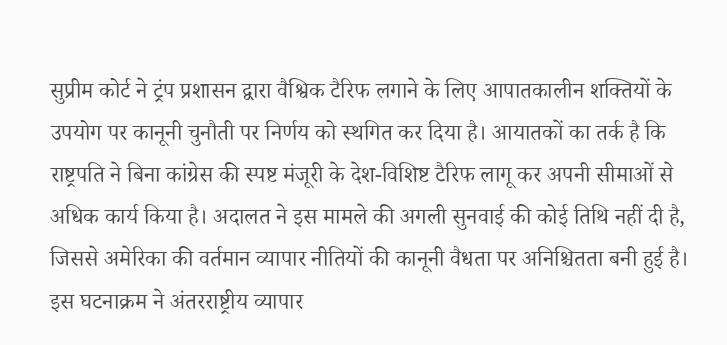सुप्रीम कोर्ट ने ट्रंप प्रशासन द्वारा वैश्विक टैरिफ लगाने के लिए आपातकालीन शक्तियों के उपयोग पर कानूनी चुनौती पर निर्णय को स्थगित कर दिया है। आयातकों का तर्क है कि राष्ट्रपति ने बिना कांग्रेस की स्पष्ट मंजूरी के देश-विशिष्ट टैरिफ लागू कर अपनी सीमाओं से अधिक कार्य किया है। अदालत ने इस मामले की अगली सुनवाई की कोई तिथि नहीं दी है, जिससे अमेरिका की वर्तमान व्यापार नीतियों की कानूनी वैधता पर अनिश्चितता बनी हुई है।
इस घटनाक्रम ने अंतरराष्ट्रीय व्यापार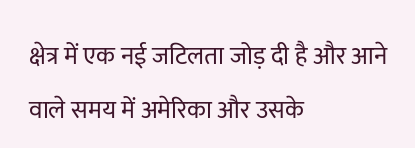क्षेत्र में एक नई जटिलता जोड़ दी है और आने वाले समय में अमेरिका और उसके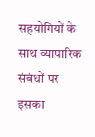सहयोगियों के साथ व्यापारिक संबंधों पर इसका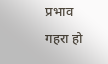प्रभाव गहरा हो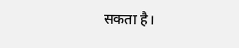सकता है।